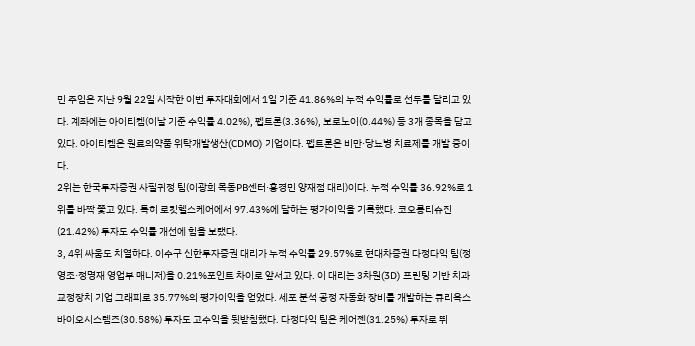민 주임은 지난 9월 22일 시작한 이번 투자대회에서 1일 기준 41.86%의 누적 수익률로 선두를 달리고 있다. 계좌에는 아이티켐(이날 기준 수익률 4.02%), 펩트론(3.36%), 보로노이(0.44%) 등 3개 종목을 담고 있다. 아이티켐은 원료의약품 위탁개발생산(CDMO) 기업이다. 펩트론은 비만·당뇨병 치료제를 개발 중이다.
2위는 한국투자증권 사필귀정 팀(이광희 목동PB센터·홍경민 양재점 대리)이다. 누적 수익률 36.92%로 1위를 바짝 쫓고 있다. 특히 로킷헬스케어에서 97.43%에 달하는 평가이익을 기록했다. 코오롱티슈진(21.42%) 투자도 수익률 개선에 힘을 보탰다.
3, 4위 싸움도 치열하다. 이수구 신한투자증권 대리가 누적 수익률 29.57%로 현대차증권 다정다익 팀(정영조·정명재 영업부 매니저)을 0.21%포인트 차이로 앞서고 있다. 이 대리는 3차원(3D) 프린팅 기반 치과 교정장치 기업 그래피로 35.77%의 평가이익을 얻었다. 세포 분석 공정 자동화 장비를 개발하는 큐리옥스바이오시스템즈(30.58%) 투자도 고수익을 뒷받침했다. 다정다익 팀은 케어젠(31.25%) 투자로 뛰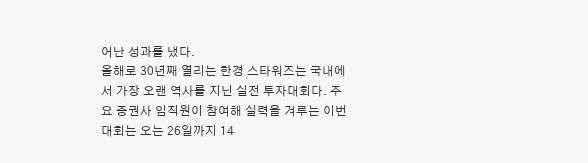어난 성과를 냈다.
올해로 30년째 열리는 한경 스타워즈는 국내에서 가장 오랜 역사를 지닌 실전 투자대회다. 주요 증권사 임직원이 참여해 실력을 겨루는 이번 대회는 오는 26일까지 14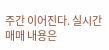주간 이어진다. 실시간 매매 내용은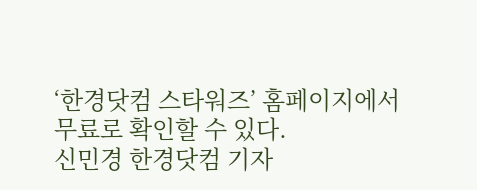‘한경닷컴 스타워즈’ 홈페이지에서 무료로 확인할 수 있다.
신민경 한경닷컴 기자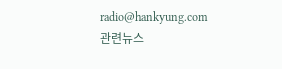radio@hankyung.com
관련뉴스